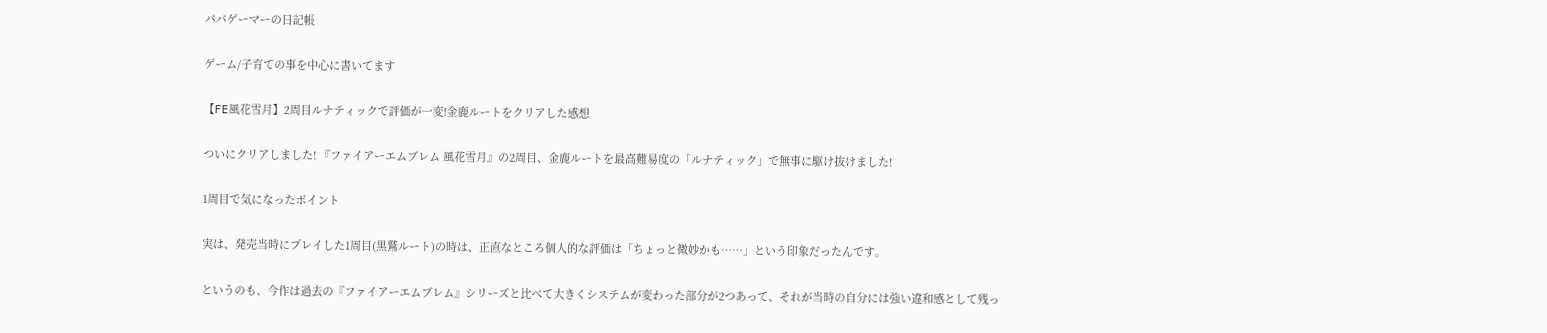パパゲーマーの日記帳

ゲーム/子育ての事を中心に書いてます

【FE風花雪月】2周目ルナティックで評価が一変!金鹿ルートをクリアした感想

ついにクリアしました! 『ファイアーエムブレム 風花雪月』の2周目、金鹿ルートを最高難易度の「ルナティック」で無事に駆け抜けました!

1周目で気になったポイント

実は、発売当時にプレイした1周目(黒鷲ルート)の時は、正直なところ個人的な評価は「ちょっと微妙かも……」という印象だったんです。

というのも、今作は過去の『ファイアーエムブレム』シリーズと比べて大きくシステムが変わった部分が2つあって、それが当時の自分には強い違和感として残っ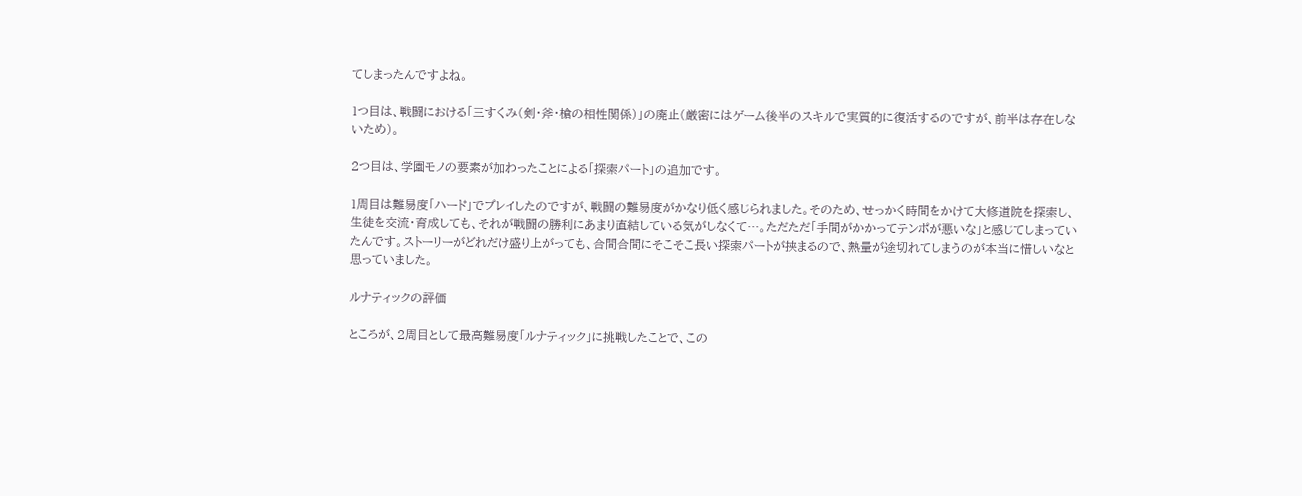てしまったんですよね。

1つ目は、戦闘における「三すくみ(剣・斧・槍の相性関係)」の廃止(厳密にはゲーム後半のスキルで実質的に復活するのですが、前半は存在しないため)。

2つ目は、学園モノの要素が加わったことによる「探索パート」の追加です。

1周目は難易度「ハード」でプレイしたのですが、戦闘の難易度がかなり低く感じられました。そのため、せっかく時間をかけて大修道院を探索し、生徒を交流・育成しても、それが戦闘の勝利にあまり直結している気がしなくて…。ただただ「手間がかかってテンポが悪いな」と感じてしまっていたんです。ストーリーがどれだけ盛り上がっても、合間合間にそこそこ長い探索パートが挟まるので、熱量が途切れてしまうのが本当に惜しいなと思っていました。

ルナティックの評価

ところが、2周目として最高難易度「ルナティック」に挑戦したことで、この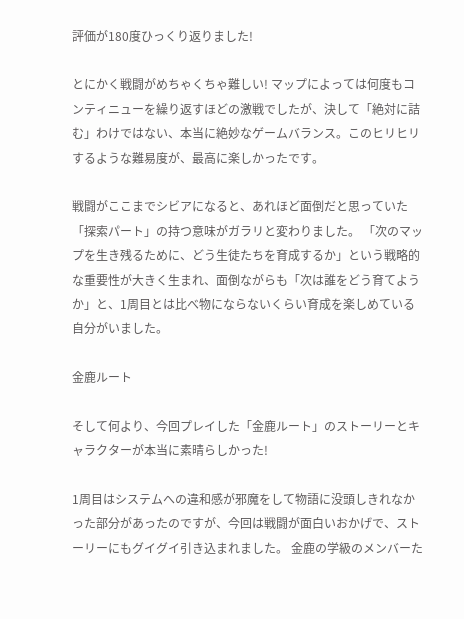評価が180度ひっくり返りました!

とにかく戦闘がめちゃくちゃ難しい! マップによっては何度もコンティニューを繰り返すほどの激戦でしたが、決して「絶対に詰む」わけではない、本当に絶妙なゲームバランス。このヒリヒリするような難易度が、最高に楽しかったです。

戦闘がここまでシビアになると、あれほど面倒だと思っていた「探索パート」の持つ意味がガラリと変わりました。 「次のマップを生き残るために、どう生徒たちを育成するか」という戦略的な重要性が大きく生まれ、面倒ながらも「次は誰をどう育てようか」と、1周目とは比べ物にならないくらい育成を楽しめている自分がいました。

金鹿ルート

そして何より、今回プレイした「金鹿ルート」のストーリーとキャラクターが本当に素晴らしかった!

1周目はシステムへの違和感が邪魔をして物語に没頭しきれなかった部分があったのですが、今回は戦闘が面白いおかげで、ストーリーにもグイグイ引き込まれました。 金鹿の学級のメンバーた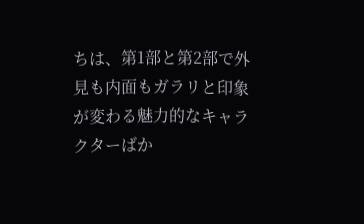ちは、第1部と第2部で外見も内面もガラリと印象が変わる魅力的なキャラクターばか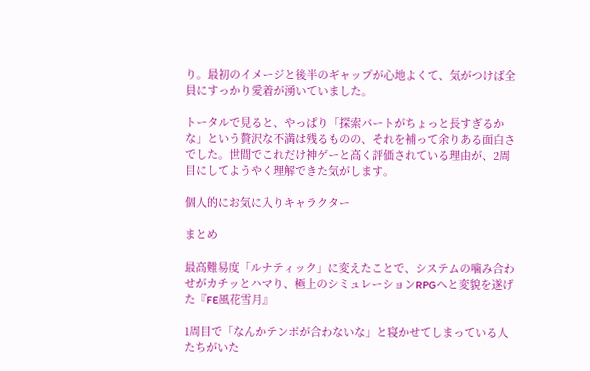り。最初のイメージと後半のギャップが心地よくて、気がつけば全員にすっかり愛着が湧いていました。

トータルで見ると、やっぱり「探索パートがちょっと長すぎるかな」という贅沢な不満は残るものの、それを補って余りある面白さでした。世間でこれだけ神ゲーと高く評価されている理由が、2周目にしてようやく理解できた気がします。

個人的にお気に入りキャラクター

まとめ

最高難易度「ルナティック」に変えたことで、システムの噛み合わせがカチッとハマり、極上のシミュレーションRPGへと変貌を遂げた『FE風花雪月』

1周目で「なんかテンポが合わないな」と寝かせてしまっている人たちがいた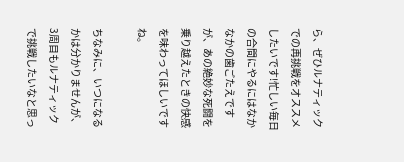ら、ぜひルナティックでの再挑戦をオススメしたいです!忙しい毎日の合間にやるにはなかなかの歯ごたえですが、あの絶妙な死闘を乗り越えたときの快感を味わってほしいですね。

ちなみに、いつになるかは分かりませんが、3周目もルナティックで挑戦したいなと思っ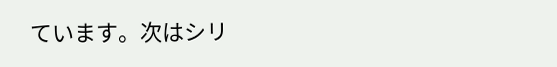ています。次はシリ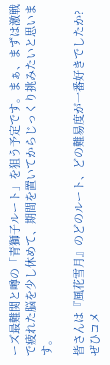ーズ最難関と噂の「青獅子ルート」を狙う予定です。まぁ、まずは激戦で疲れた脳を少し休めて、期間を置いてからじっくり挑みたいと思います。

皆さんは『風花雪月』のどのルート、どの難易度が一番好きでしたか?ぜひコメ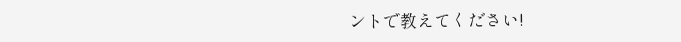ントで教えてください!